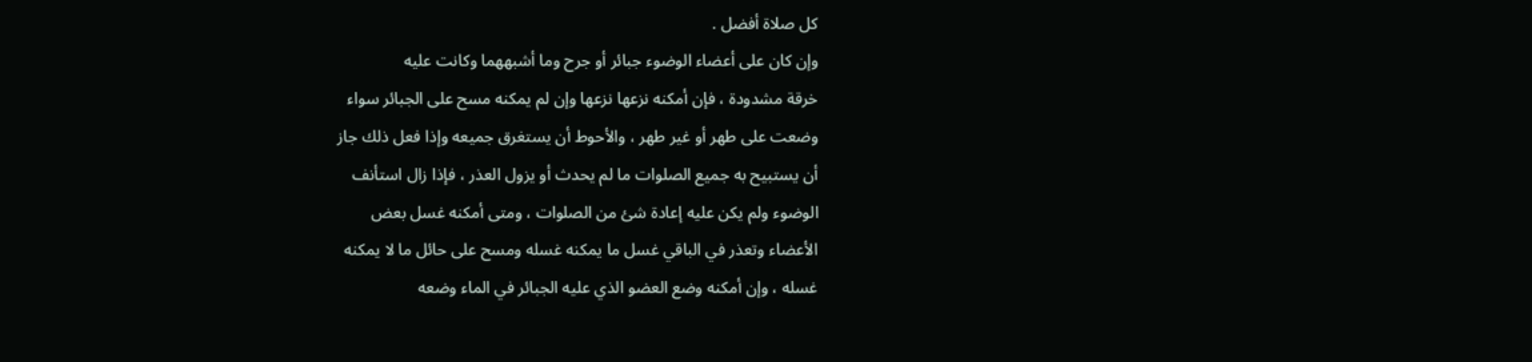كل صلاة أفضل .
وإن كان على أعضاء الوضوء جبائر أو جرح وما أشبههما وكانت عليه
خرقة مشدودة ، فإن أمكنه نزعها نزعها وإن لم يمكنه مسح على الجبائر سواء
وضعت على طهر أو غير طهر ، والأحوط أن يستغرق جميعه وإذا فعل ذلك جاز
أن يستبيح به جميع الصلوات ما لم يحدث أو يزول العذر ، فإذا زال استأنف
الوضوء ولم يكن عليه إعادة شئ من الصلوات ، ومتى أمكنه غسل بعض
الأعضاء وتعذر في الباقي غسل ما يمكنه غسله ومسح على حائل ما لا يمكنه
غسله ، وإن أمكنه وضع العضو الذي عليه الجبائر في الماء وضعه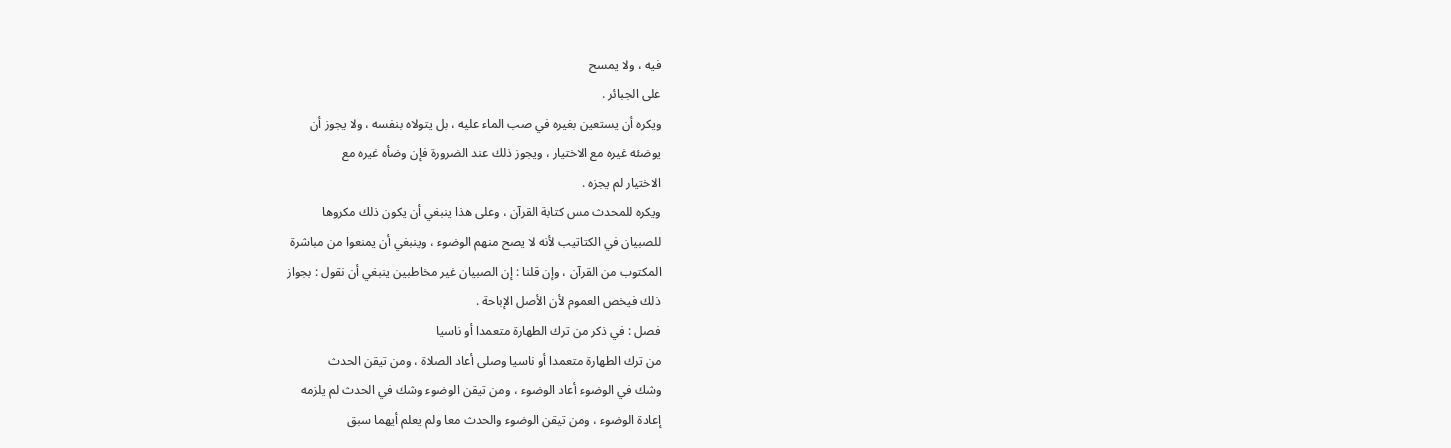فيه ، ولا يمسح
على الجبائر .
ويكره أن يستعين بغيره في صب الماء عليه ، بل يتولاه بنفسه ، ولا يجوز أن
يوضئه غيره مع الاختيار ، ويجوز ذلك عند الضرورة فإن وضأه غيره مع
الاختيار لم يجزه .
ويكره للمحدث مس كتابة القرآن ، وعلى هذا ينبغي أن يكون ذلك مكروها
للصبيان في الكتاتيب لأنه لا يصح منهم الوضوء ، وينبغي أن يمنعوا من مباشرة
المكتوب من القرآن ، وإن قلنا : إن الصبيان غير مخاطبين ينبغي أن نقول : بجواز
ذلك فيخص العموم لأن الأصل الإباحة .
فصل : في ذكر من ترك الطهارة متعمدا أو ناسيا
من ترك الطهارة متعمدا أو ناسيا وصلى أعاد الصلاة ، ومن تيقن الحدث
وشك في الوضوء أعاد الوضوء ، ومن تيقن الوضوء وشك في الحدث لم يلزمه
إعادة الوضوء ، ومن تيقن الوضوء والحدث معا ولم يعلم أيهما سبق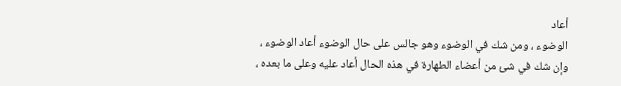أعاد
الوضوء ، ومن شك في الوضوء وهو جالس على حال الوضوء أعاد الوضوء ،
وإن شك في شئ من أعضاء الطهارة في هذه الحال أعاد عليه وعلى ما بعده ،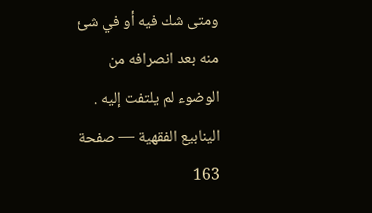ومتى شك فيه أو في شئ منه بعد انصرافه من الوضوء لم يلتفت إليه .
الينابيع الفقهية — صفحة 163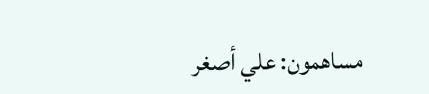مساهمون: علي أصغر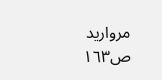مرواريد
ص١٦٣